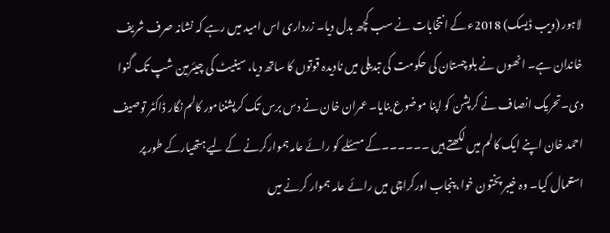لاہور (ویب ڈیسک) 2018ء کے انتخابات نے سب کچھ بدل دیا۔ زرداری اس امید میں رہے کہ نشانہ صرف شریف خاندان ہے۔ انھوں نے بلوچستان کی حکومت کی تبدیلی میں نادیدہ قوتوں کا ساتھ دیا، سینیٹ کی چیئرمین شپ تک گنوا دی۔تحریک انصاف نے کرپشن کو اپنا موضوع بنایا۔ عمران خان نے دس برس تک کرپشننامور کالم نگار ڈاکٹر توصیف احمد خان اپنے ایک کالم میں لکھتے ہیں ۔۔۔۔۔۔کے مسئلے کو رائے عامہ ہموارکرنے کے لیے ہتھیارکے طور پر استعمال کیا۔ وہ خیبر پختون خوا، پنجاب اورکراچی میں رائے عامہ ہموار کرنے میں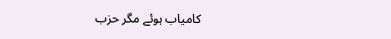کامیاب ہوئے مگر حزب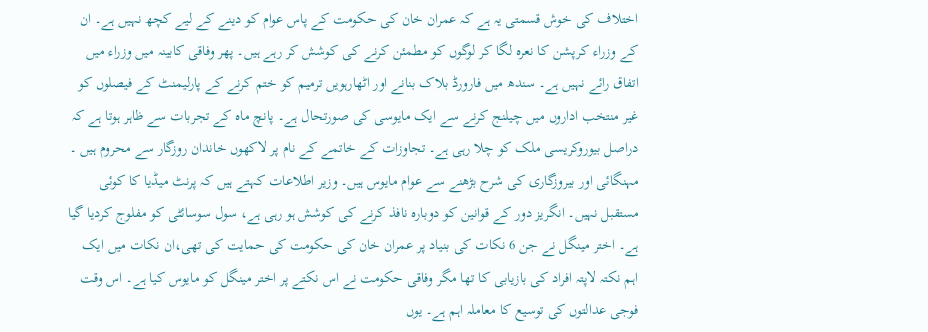اختلاف کی خوش قسمتی یہ ہے کہ عمران خان کی حکومت کے پاس عوام کو دینے کے لیے کچھ نہیں ہے۔ ان کے وزراء کرپشن کا نعرہ لگا کر لوگوں کو مطمئن کرنے کی کوشش کر رہے ہیں۔ پھر وفاقی کابینہ میں وزراء میں اتفاق رائے نہیں ہے۔ سندھ میں فارورڈ بلاک بنانے اور اٹھارہویں ترمیم کو ختم کرنے کے پارلیمنٹ کے فیصلوں کو غیر منتخب اداروں میں چیلنج کرنے سے ایک مایوسی کی صورتحال ہے۔ پانچ ماہ کے تجربات سے ظاہر ہوتا ہے کہ دراصل بیوروکریسی ملک کو چلا رہی ہے۔ تجاوزات کے خاتمے کے نام پر لاکھوں خاندان روزگار سے محروم ہیں ۔ مہنگائی اور بیروزگاری کی شرح بڑھنے سے عوام مایوس ہیں۔ وزیر اطلاعات کہتے ہیں کہ پرنٹ میڈیا کا کوئی مستقبل نہیں۔ انگریز دور کے قوانین کو دوبارہ نافذ کرنے کی کوشش ہو رہی ہے، سول سوسائٹی کو مفلوج کردیا گیا ہے۔ اختر مینگل نے جن 6 نکات کی بنیاد پر عمران خان کی حکومت کی حمایت کی تھی،ان نکات میں ایک اہم نکتہ لاپتہ افراد کی بازیابی کا تھا مگر وفاقی حکومت نے اس نکتے پر اختر مینگل کو مایوس کیا ہے۔ اس وقت فوجی عدالتوں کی توسیع کا معاملہ اہم ہے۔ یوں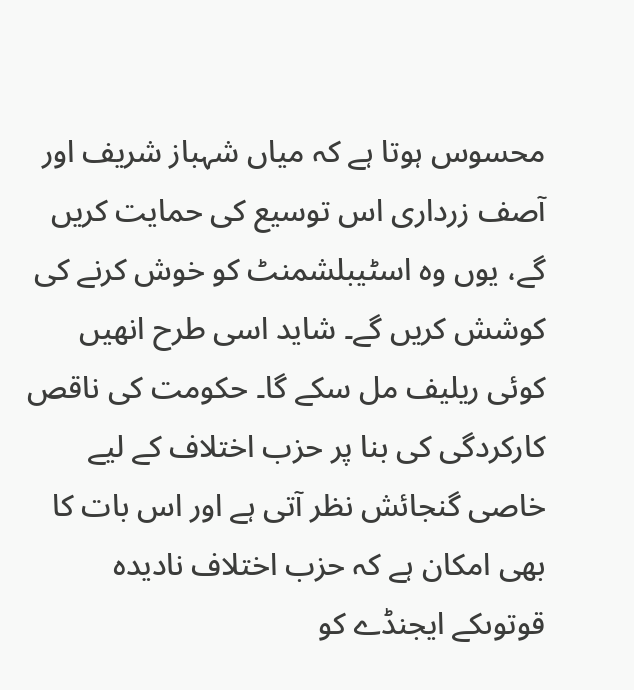محسوس ہوتا ہے کہ میاں شہباز شریف اور آصف زرداری اس توسیع کی حمایت کریں گے، یوں وہ اسٹیبلشمنٹ کو خوش کرنے کی کوشش کریں گے۔ شاید اسی طرح انھیں کوئی ریلیف مل سکے گا۔ حکومت کی ناقص کارکردگی کی بنا پر حزب اختلاف کے لیے خاصی گنجائش نظر آتی ہے اور اس بات کا بھی امکان ہے کہ حزب اختلاف نادیدہ قوتوںکے ایجنڈے کو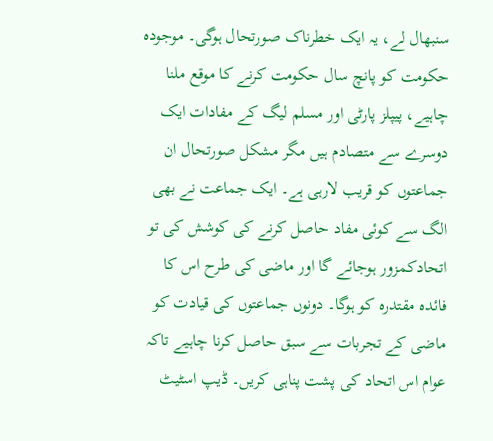سنبھال لے، یہ ایک خطرناک صورتحال ہوگی۔ موجودہ حکومت کو پانچ سال حکومت کرنے کا موقع ملنا چاہیے، پیپلز پارٹی اور مسلم لیگ کے مفادات ایک دوسرے سے متصادم ہیں مگر مشکل صورتحال ان جماعتوں کو قریب لارہی ہے۔ ایک جماعت نے بھی الگ سے کوئی مفاد حاصل کرنے کی کوشش کی تو اتحادکمزور ہوجائے گا اور ماضی کی طرح اس کا فائدہ مقتدرہ کو ہوگا۔ دونوں جماعتوں کی قیادت کو ماضی کے تجربات سے سبق حاصل کرنا چاہیے تاکہ عوام اس اتحاد کی پشت پناہی کریں۔ ڈیپ اسٹیٹ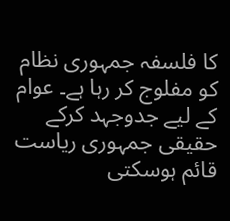کا فلسفہ جمہوری نظام کو مفلوج کر رہا ہے۔ عوام کے لیے جدوجہد کرکے حقیقی جمہوری ریاست قائم ہوسکتی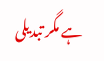ہے مگر تبدیلی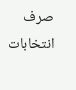صرف انتخابات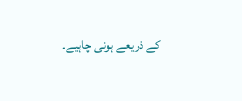کے ذریعے ہونی چاہیے۔